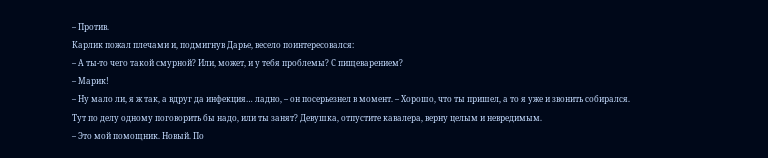– Против.
Карлик пожал плечами и, подмигнув Дарье, весело поинтересовался:
– А ты-то чего такой смурной? Или, может, и у тебя проблемы? С пищеварением?
– Марик!
– Ну мало ли, я ж так, а вдруг да инфекция… ладно, – он посерьезнел в момент. – Хорошо, что ты пришел, а то я уже и звонить собирался. Тут по делу одному поговорить бы надо, или ты занят? Девушка, отпустите кавалера, верну целым и невредимым.
– Это мой помощник. Новый. По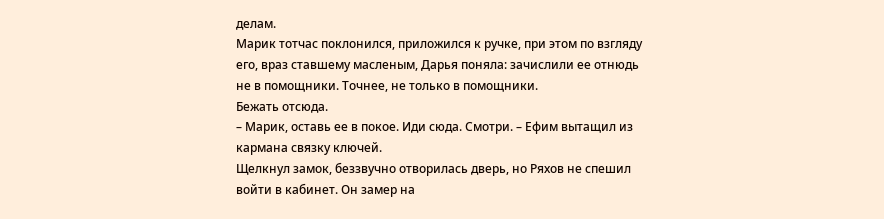делам.
Марик тотчас поклонился, приложился к ручке, при этом по взгляду его, враз ставшему масленым, Дарья поняла: зачислили ее отнюдь не в помощники. Точнее, не только в помощники.
Бежать отсюда.
– Марик, оставь ее в покое. Иди сюда. Смотри. – Ефим вытащил из кармана связку ключей.
Щелкнул замок, беззвучно отворилась дверь, но Ряхов не спешил войти в кабинет. Он замер на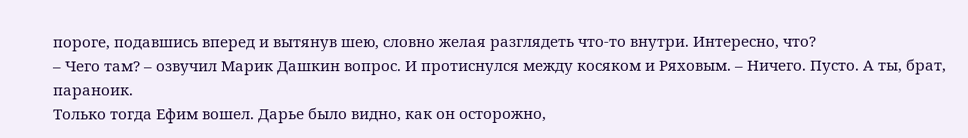пороге, подавшись вперед и вытянув шею, словно желая разглядеть что-то внутри. Интересно, что?
– Чего там? – озвучил Марик Дашкин вопрос. И протиснулся между косяком и Ряховым. – Ничего. Пусто. А ты, брат, параноик.
Только тогда Ефим вошел. Дарье было видно, как он осторожно,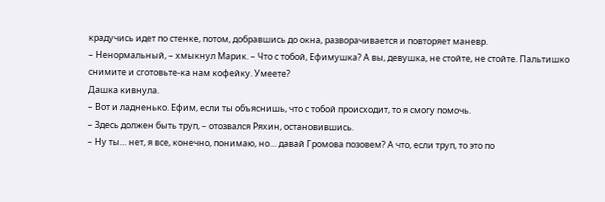крадучись идет по стенке, потом, добравшись до окна, разворачивается и повторяет маневр.
– Ненормальный, – хмыкнул Марик. – Что с тобой, Ефимушка? А вы, девушка, не стойте, не стойте. Пальтишко снимите и сготовьте-ка нам кофейку. Умеете?
Дашка кивнула.
– Вот и ладненько. Ефим, если ты объяснишь, что с тобой происходит, то я смогу помочь.
– Здесь должен быть труп, – отозвался Ряхин, остановившись.
– Ну ты… нет, я все, конечно, понимаю, но… давай Громова позовем? А что, если труп, то это по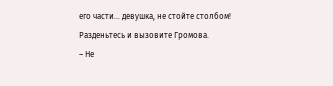его части… девушка, не стойте столбом! Разденьтесь и вызовите Громова.
– Не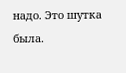надо. Это шутка была.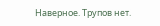Наверное. Трупов нет.